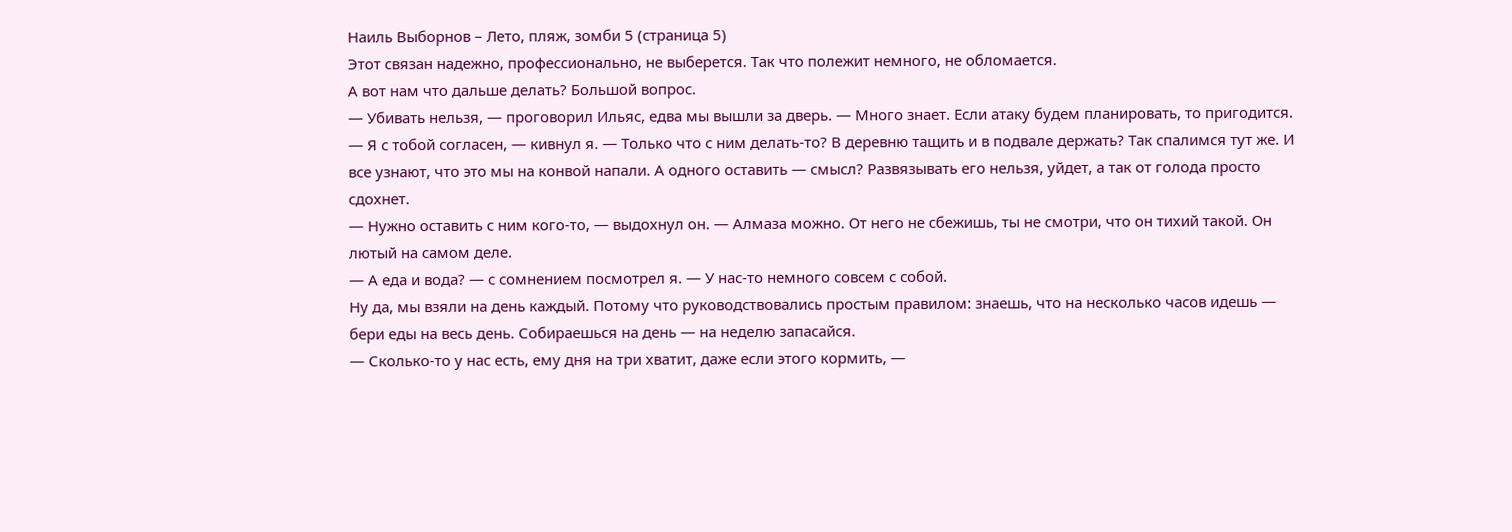Наиль Выборнов – Лето, пляж, зомби 5 (страница 5)
Этот связан надежно, профессионально, не выберется. Так что полежит немного, не обломается.
А вот нам что дальше делать? Большой вопрос.
— Убивать нельзя, — проговорил Ильяс, едва мы вышли за дверь. — Много знает. Если атаку будем планировать, то пригодится.
— Я с тобой согласен, — кивнул я. — Только что с ним делать-то? В деревню тащить и в подвале держать? Так спалимся тут же. И все узнают, что это мы на конвой напали. А одного оставить — смысл? Развязывать его нельзя, уйдет, а так от голода просто сдохнет.
— Нужно оставить с ним кого-то, — выдохнул он. — Алмаза можно. От него не сбежишь, ты не смотри, что он тихий такой. Он лютый на самом деле.
— А еда и вода? — с сомнением посмотрел я. — У нас-то немного совсем с собой.
Ну да, мы взяли на день каждый. Потому что руководствовались простым правилом: знаешь, что на несколько часов идешь — бери еды на весь день. Собираешься на день — на неделю запасайся.
— Сколько-то у нас есть, ему дня на три хватит, даже если этого кормить, —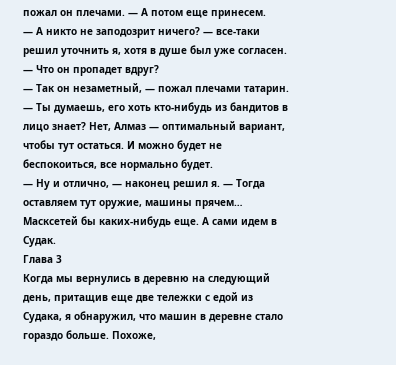пожал он плечами. — А потом еще принесем.
— А никто не заподозрит ничего? — все-таки решил уточнить я, хотя в душе был уже согласен. — Что он пропадет вдруг?
— Так он незаметный, — пожал плечами татарин. — Ты думаешь, его хоть кто-нибудь из бандитов в лицо знает? Нет, Алмаз — оптимальный вариант, чтобы тут остаться. И можно будет не беспокоиться, все нормально будет.
— Ну и отлично, — наконец решил я. — Тогда оставляем тут оружие, машины прячем… Масксетей бы каких-нибудь еще. А сами идем в Судак.
Глава 3
Когда мы вернулись в деревню на следующий день, притащив еще две тележки с едой из Судака, я обнаружил, что машин в деревне стало гораздо больше. Похоже,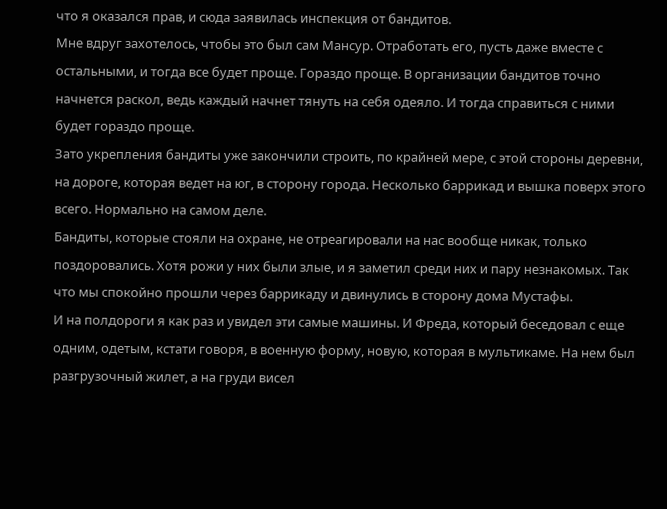что я оказался прав, и сюда заявилась инспекция от бандитов.
Мне вдруг захотелось, чтобы это был сам Мансур. Отработать его, пусть даже вместе с остальными, и тогда все будет проще. Гораздо проще. В организации бандитов точно начнется раскол, ведь каждый начнет тянуть на себя одеяло. И тогда справиться с ними будет гораздо проще.
Зато укрепления бандиты уже закончили строить, по крайней мере, с этой стороны деревни, на дороге, которая ведет на юг, в сторону города. Несколько баррикад и вышка поверх этого всего. Нормально на самом деле.
Бандиты, которые стояли на охране, не отреагировали на нас вообще никак, только поздоровались. Хотя рожи у них были злые, и я заметил среди них и пару незнакомых. Так что мы спокойно прошли через баррикаду и двинулись в сторону дома Мустафы.
И на полдороги я как раз и увидел эти самые машины. И Фреда, который беседовал с еще одним, одетым, кстати говоря, в военную форму, новую, которая в мультикаме. На нем был разгрузочный жилет, а на груди висел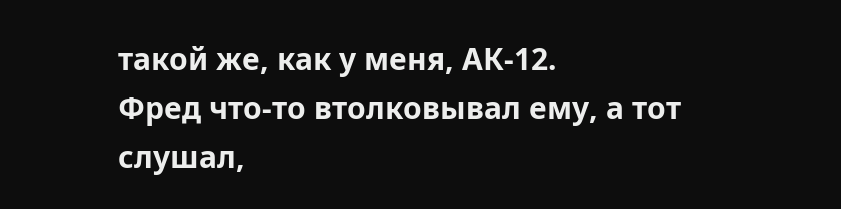такой же, как у меня, АК-12.
Фред что-то втолковывал ему, а тот слушал,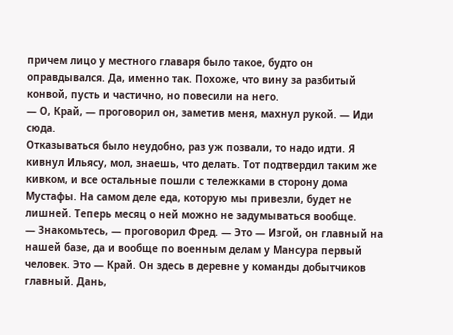причем лицо у местного главаря было такое, будто он оправдывался. Да, именно так. Похоже, что вину за разбитый конвой, пусть и частично, но повесили на него.
— О, Край, — проговорил он, заметив меня, махнул рукой. — Иди сюда.
Отказываться было неудобно, раз уж позвали, то надо идти. Я кивнул Ильясу, мол, знаешь, что делать. Тот подтвердил таким же кивком, и все остальные пошли с тележками в сторону дома Мустафы. На самом деле еда, которую мы привезли, будет не лишней. Теперь месяц о ней можно не задумываться вообще.
— Знакомьтесь, — проговорил Фред. — Это — Изгой, он главный на нашей базе, да и вообще по военным делам у Мансура первый человек. Это — Край. Он здесь в деревне у команды добытчиков главный. Дань,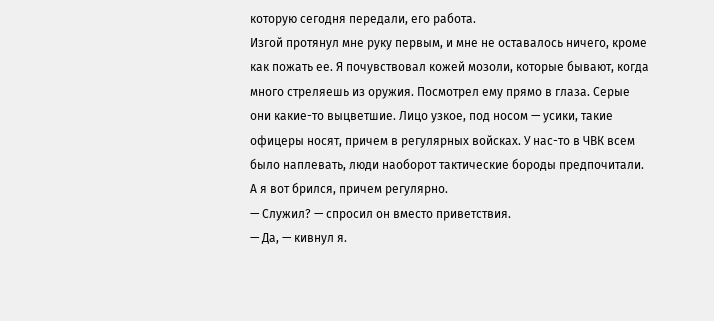которую сегодня передали, его работа.
Изгой протянул мне руку первым, и мне не оставалось ничего, кроме как пожать ее. Я почувствовал кожей мозоли, которые бывают, когда много стреляешь из оружия. Посмотрел ему прямо в глаза. Серые они какие-то выцветшие. Лицо узкое, под носом — усики, такие офицеры носят, причем в регулярных войсках. У нас-то в ЧВК всем было наплевать, люди наоборот тактические бороды предпочитали. А я вот брился, причем регулярно.
— Служил? — спросил он вместо приветствия.
— Да, — кивнул я.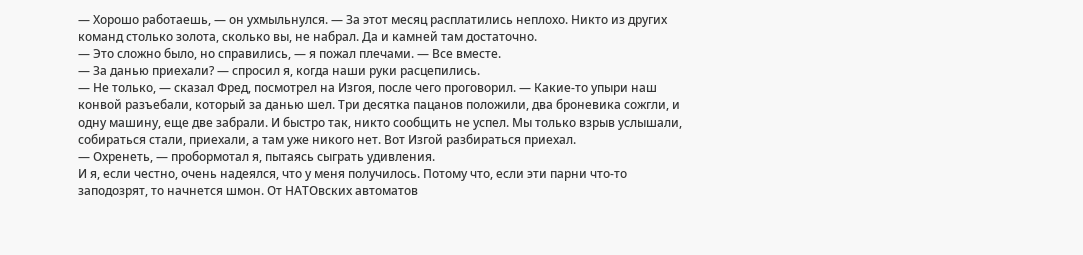— Хорошо работаешь, — он ухмыльнулся. — За этот месяц расплатились неплохо. Никто из других команд столько золота, сколько вы, не набрал. Да и камней там достаточно.
— Это сложно было, но справились, — я пожал плечами. — Все вместе.
— За данью приехали? — спросил я, когда наши руки расцепились.
— Не только, — сказал Фред, посмотрел на Изгоя, после чего проговорил. — Какие-то упыри наш конвой разъебали, который за данью шел. Три десятка пацанов положили, два броневика сожгли, и одну машину, еще две забрали. И быстро так, никто сообщить не успел. Мы только взрыв услышали, собираться стали, приехали, а там уже никого нет. Вот Изгой разбираться приехал.
— Охренеть, — пробормотал я, пытаясь сыграть удивления.
И я, если честно, очень надеялся, что у меня получилось. Потому что, если эти парни что-то заподозрят, то начнется шмон. От НАТОвских автоматов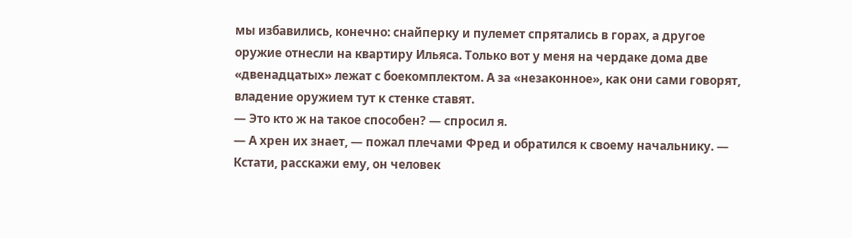мы избавились, конечно: снайперку и пулемет спрятались в горах, а другое оружие отнесли на квартиру Ильяса. Только вот у меня на чердаке дома две «двенадцатых» лежат с боекомплектом. А за «незаконное», как они сами говорят, владение оружием тут к стенке ставят.
— Это кто ж на такое способен? — спросил я.
— А хрен их знает, — пожал плечами Фред и обратился к своему начальнику. — Кстати, расскажи ему, он человек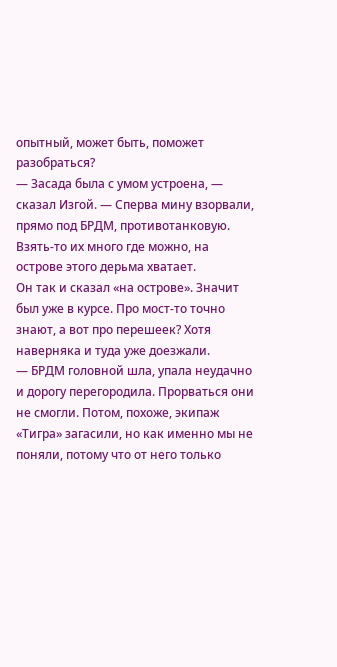опытный, может быть, поможет разобраться?
— Засада была с умом устроена, — сказал Изгой. — Сперва мину взорвали, прямо под БРДМ, противотанковую. Взять-то их много где можно, на острове этого дерьма хватает.
Он так и сказал «на острове». Значит был уже в курсе. Про мост-то точно знают, а вот про перешеек? Хотя наверняка и туда уже доезжали.
— БРДМ головной шла, упала неудачно и дорогу перегородила. Прорваться они не смогли. Потом, похоже, экипаж «Тигра» загасили, но как именно мы не поняли, потому что от него только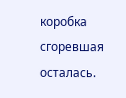коробка сгоревшая осталась.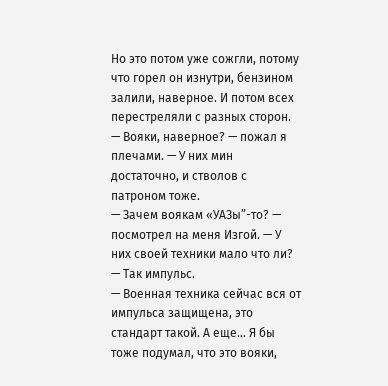Но это потом уже сожгли, потому что горел он изнутри, бензином залили, наверное. И потом всех перестреляли с разных сторон.
— Вояки, наверное? — пожал я плечами. — У них мин достаточно, и стволов с патроном тоже.
— Зачем воякам «УАЗы”-то? — посмотрел на меня Изгой. — У них своей техники мало что ли?
— Так импульс.
— Военная техника сейчас вся от импульса защищена, это стандарт такой. А еще… Я бы тоже подумал, что это вояки,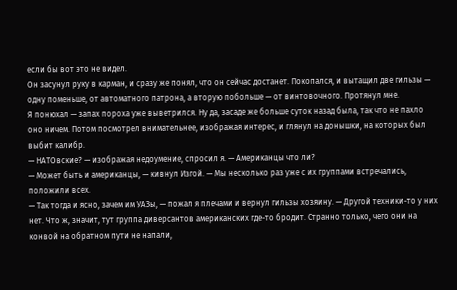если бы вот это не видел.
Он засунул руку в карман, и сразу же понял, что он сейчас достанет. Покопался, и вытащил две гильзы — одну поменьше, от автоматного патрона, а вторую побольше — от винтовочного. Протянул мне.
Я понюхал — запах пороха уже выветрился. Ну да, засаде же больше суток назад была, так что не пахло оно ничем. Потом посмотрел внимательнее, изображая интерес, и глянул на донышки, на которых был выбит калибр.
— НАТОвские? — изображая недоумение, спросил я. — Американцы что ли?
— Может быть и американцы, — кивнул Изгой. — Мы несколько раз уже с их группами встречались, положили всех.
— Так тогда и ясно, зачем им УАЗы, — пожал я плечами и вернул гильзы хозяину. — Другой техники-то у них нет. Что ж, значит, тут группа диверсантов американских где-то бродит. Странно только, чего они на конвой на обратном пути не напали,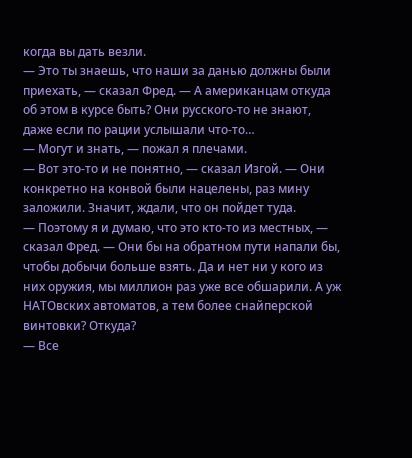когда вы дать везли.
— Это ты знаешь, что наши за данью должны были приехать, — сказал Фред. — А американцам откуда об этом в курсе быть? Они русского-то не знают, даже если по рации услышали что-то…
— Могут и знать, — пожал я плечами.
— Вот это-то и не понятно, — сказал Изгой. — Они конкретно на конвой были нацелены, раз мину заложили. Значит, ждали, что он пойдет туда.
— Поэтому я и думаю, что это кто-то из местных, — сказал Фред. — Они бы на обратном пути напали бы, чтобы добычи больше взять. Да и нет ни у кого из них оружия, мы миллион раз уже все обшарили. А уж НАТОвских автоматов, а тем более снайперской винтовки? Откуда?
— Все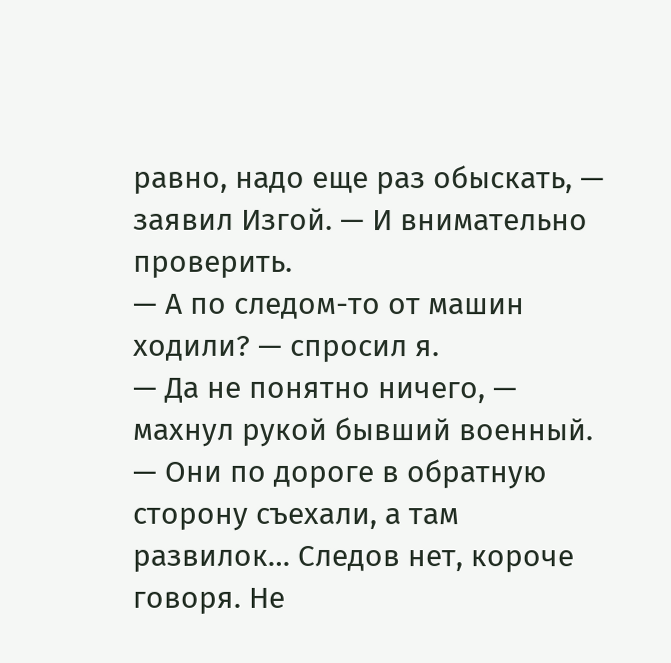равно, надо еще раз обыскать, — заявил Изгой. — И внимательно проверить.
— А по следом-то от машин ходили? — спросил я.
— Да не понятно ничего, — махнул рукой бывший военный. — Они по дороге в обратную сторону съехали, а там развилок… Следов нет, короче говоря. Не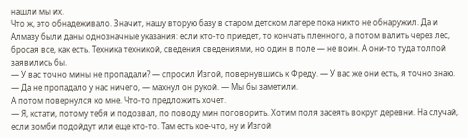нашли мы их.
Что ж, это обнадеживало. Значит, нашу вторую базу в старом детском лагере пока никто не обнаружил. Да и Алмазу были даны однозначные указания: если кто-то приедет, то кончать пленного, а потом валить через лес, бросая все, как есть. Техника техникой, сведения сведениями, но один в поле — не воин. А они-то туда толпой заявились бы.
— У вас точно мины не пропадали? — спросил Изгой, повернувшись к Фреду. — У вас же они есть, я точно знаю.
— Да не пропадало у нас ничего, — махнул он рукой. — Мы бы заметили.
А потом повернулся ко мне. Что-то предложить хочет.
— Я, кстати, потому тебя и подозвал, по поводу мин поговорить. Хотим поля засеять вокруг деревни. На случай, если зомби подойдут или еще кто-то. Там есть кое-что, ну и Изгой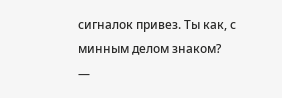сигналок привез. Ты как, с минным делом знаком?
—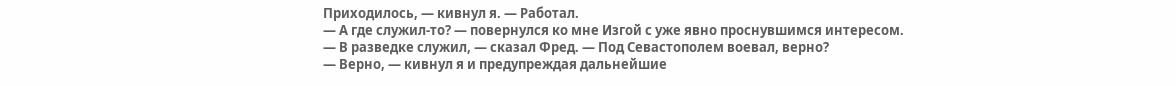Приходилось, — кивнул я. — Работал.
— А где служил-то? — повернулся ко мне Изгой с уже явно проснувшимся интересом.
— В разведке служил, — сказал Фред. — Под Севастополем воевал, верно?
— Верно, — кивнул я и предупреждая дальнейшие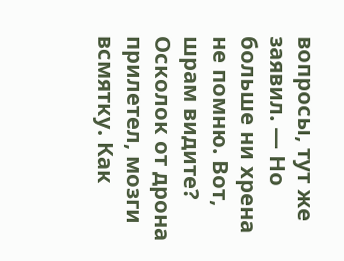вопросы, тут же заявил. — Но больше ни хрена не помню. Вот, шрам видите? Осколок от дрона прилетел, мозги всмятку. Как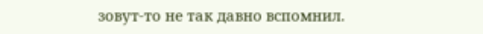зовут-то не так давно вспомнил.